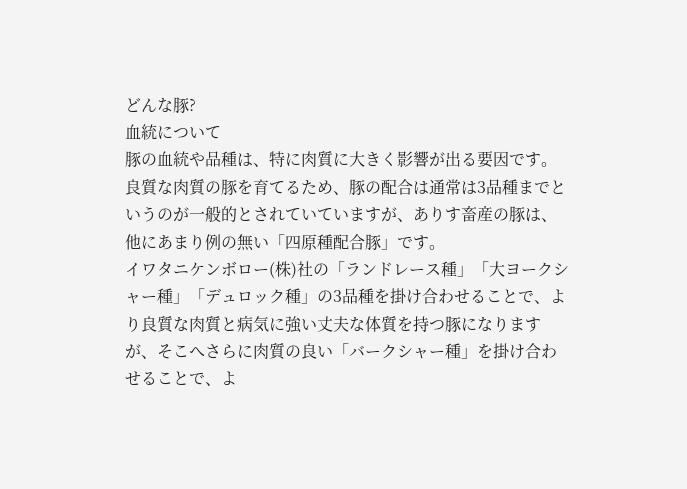どんな豚?
血統について
豚の血統や品種は、特に肉質に大きく影響が出る要因です。
良質な肉質の豚を育てるため、豚の配合は通常は3品種までというのが一般的とされていていますが、ありす畜産の豚は、他にあまり例の無い「四原種配合豚」です。
イワタニケンボロー(株)社の「ランドレース種」「大ヨークシャー種」「デュロック種」の3品種を掛け合わせることで、より良質な肉質と病気に強い丈夫な体質を持つ豚になりますが、そこへさらに肉質の良い「バークシャー種」を掛け合わせることで、よ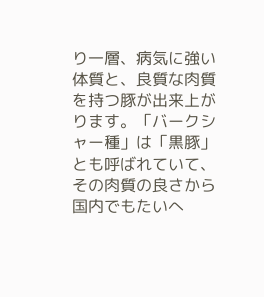り一層、病気に強い体質と、良質な肉質を持つ豚が出来上がります。「バークシャー種」は「黒豚」とも呼ばれていて、その肉質の良さから国内でもたいへ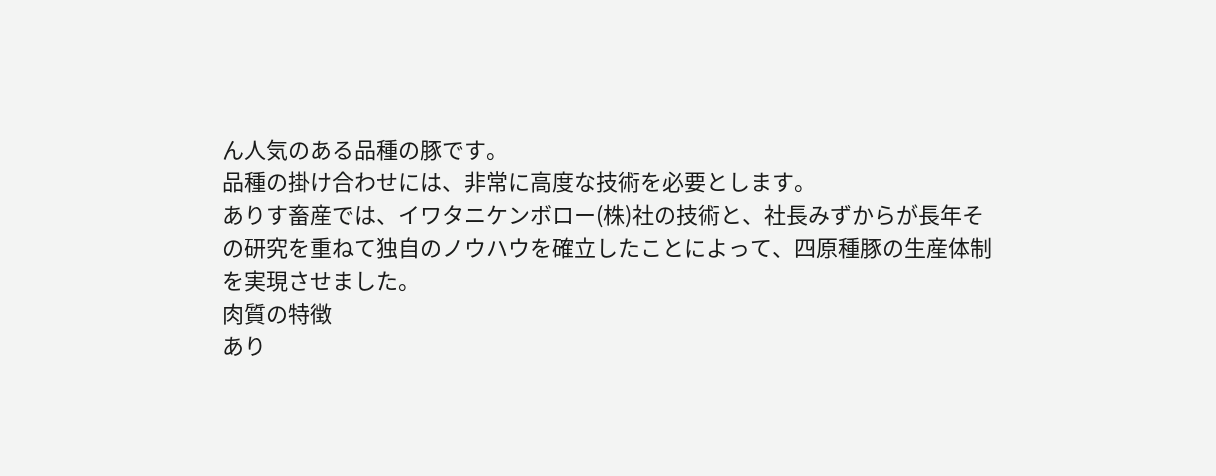ん人気のある品種の豚です。
品種の掛け合わせには、非常に高度な技術を必要とします。
ありす畜産では、イワタニケンボロー(株)社の技術と、社長みずからが長年その研究を重ねて独自のノウハウを確立したことによって、四原種豚の生産体制を実現させました。
肉質の特徴
あり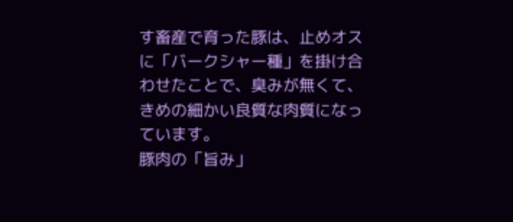す畜産で育った豚は、止めオスに「バークシャー種」を掛け合わせたことで、臭みが無くて、きめの細かい良質な肉質になっています。
豚肉の「旨み」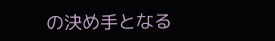の決め手となる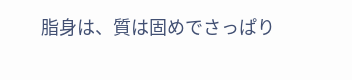脂身は、質は固めでさっぱり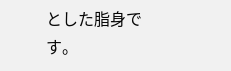とした脂身です。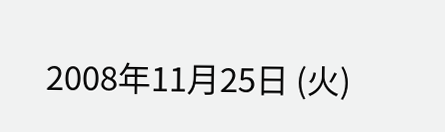2008年11月25日 (火)